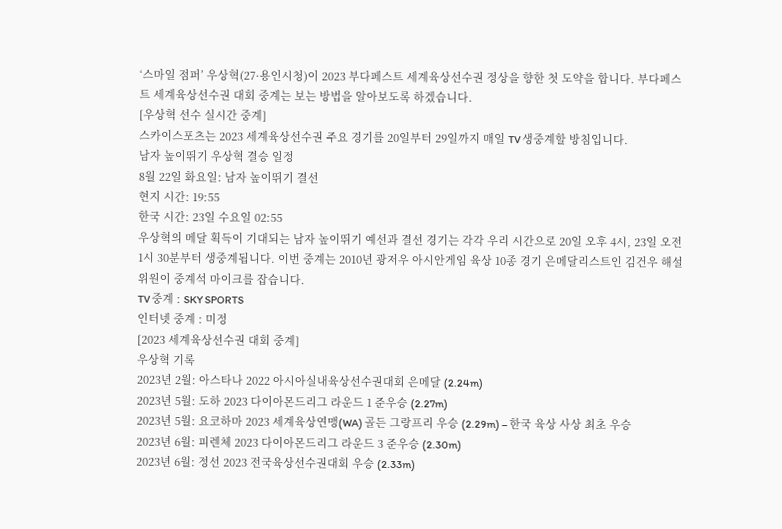‘스마일 점퍼’ 우상혁(27·용인시청)이 2023 부다페스트 세계육상선수권 정상을 향한 첫 도약을 합니다. 부다페스트 세계육상선수권 대회 중계는 보는 방법을 알아보도록 하겠습니다.
[우상혁 선수 실시간 중계]
스카이스포츠는 2023 세계육상선수권 주요 경기를 20일부터 29일까지 매일 TV 생중계할 방침입니다.
남자 높이뛰기 우상혁 결승 일정
8월 22일 화요일: 남자 높이뛰기 결선
현지 시간: 19:55
한국 시간: 23일 수요일 02:55
우상혁의 메달 획득이 기대되는 남자 높이뛰기 예선과 결선 경기는 각각 우리 시간으로 20일 오후 4시, 23일 오전 1시 30분부터 생중계됩니다. 이번 중계는 2010년 광저우 아시안게임 육상 10종 경기 은메달리스트인 김건우 해설위원이 중계석 마이크를 잡습니다.
TV 중계 : SKY SPORTS
인터넷 중계 : 미정
[2023 세계육상선수권 대회 중계]
우상혁 기록
2023년 2월: 아스타나 2022 아시아실내육상선수권대회 은메달 (2.24m)
2023년 5월: 도하 2023 다이아몬드리그 라운드 1 준우승 (2.27m)
2023년 5월: 요코하마 2023 세계육상연맹(WA) 골든 그랑프리 우승 (2.29m) – 한국 육상 사상 최초 우승
2023년 6월: 피렌체 2023 다이아몬드리그 라운드 3 준우승 (2.30m)
2023년 6월: 정선 2023 전국육상선수권대회 우승 (2.33m)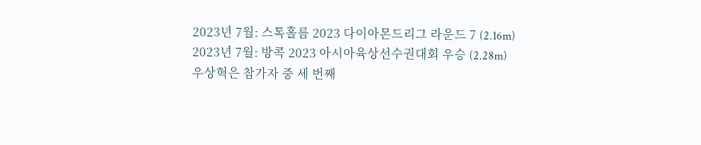2023년 7월: 스톡홀름 2023 다이아몬드리그 라운드 7 (2.16m)
2023년 7월: 방콕 2023 아시아육상선수권대회 우승 (2.28m)
우상혁은 참가자 중 세 번째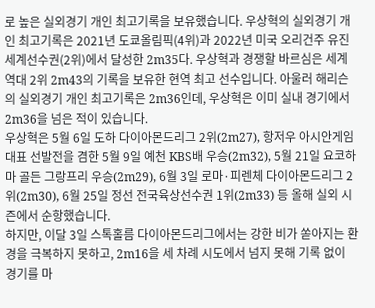로 높은 실외경기 개인 최고기록을 보유했습니다. 우상혁의 실외경기 개인 최고기록은 2021년 도쿄올림픽(4위)과 2022년 미국 오리건주 유진 세계선수권(2위)에서 달성한 2m35다. 우상혁과 경쟁할 바르심은 세계 역대 2위 2m43의 기록을 보유한 현역 최고 선수입니다. 아울러 해리슨의 실외경기 개인 최고기록은 2m36인데, 우상혁은 이미 실내 경기에서 2m36을 넘은 적이 있습니다.
우상혁은 5월 6일 도하 다이아몬드리그 2위(2m27), 항저우 아시안게임 대표 선발전을 겸한 5월 9일 예천 KBS배 우승(2m32), 5월 21일 요코하마 골든 그랑프리 우승(2m29), 6월 3일 로마·피렌체 다이아몬드리그 2위(2m30), 6월 25일 정선 전국육상선수권 1위(2m33) 등 올해 실외 시즌에서 순항했습니다.
하지만, 이달 3일 스톡홀름 다이아몬드리그에서는 강한 비가 쏟아지는 환경을 극복하지 못하고, 2m16을 세 차례 시도에서 넘지 못해 기록 없이 경기를 마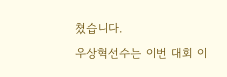쳤습니다.
우상혁선수는 이번 대회 이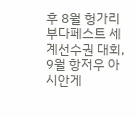후 8월 헝가리 부다페스트 세계선수권 대회, 9월 항저우 아시안게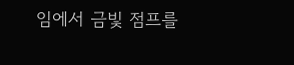임에서 금빛 점프를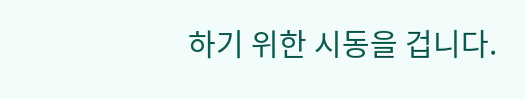하기 위한 시동을 겁니다.